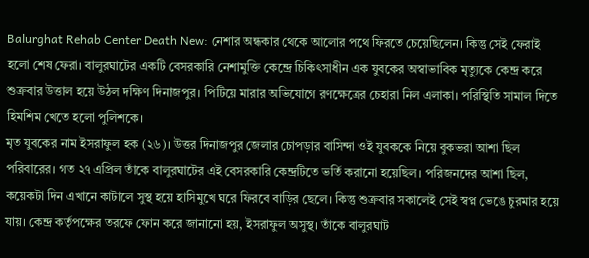Balurghat Rehab Center Death New: নেশার অন্ধকার থেকে আলোর পথে ফিরতে চেয়েছিলেন। কিন্তু সেই ফেরাই হলো শেষ ফেরা। বালুরঘাটের একটি বেসরকারি নেশামুক্তি কেন্দ্রে চিকিৎসাধীন এক যুবকের অস্বাভাবিক মৃত্যুকে কেন্দ্র করে শুক্রবার উত্তাল হয়ে উঠল দক্ষিণ দিনাজপুর। পিটিয়ে মারার অভিযোগে রণক্ষেত্রের চেহারা নিল এলাকা। পরিস্থিতি সামাল দিতে হিমশিম খেতে হলো পুলিশকে।
মৃত যুবকের নাম ইসরাফুল হক (২৬)। উত্তর দিনাজপুর জেলার চোপড়ার বাসিন্দা ওই যুবককে নিয়ে বুকভরা আশা ছিল পরিবারের। গত ২৭ এপ্রিল তাঁকে বালুরঘাটের এই বেসরকারি কেন্দ্রটিতে ভর্তি করানো হয়েছিল। পরিজনদের আশা ছিল, কয়েকটা দিন এখানে কাটালে সুস্থ হয়ে হাসিমুখে ঘরে ফিরবে বাড়ির ছেলে। কিন্তু শুক্রবার সকালেই সেই স্বপ্ন ভেঙে চুরমার হয়ে যায়। কেন্দ্র কর্তৃপক্ষের তরফে ফোন করে জানানো হয়, ইসরাফুল অসুস্থ। তাঁকে বালুরঘাট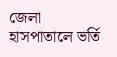জেলা হাসপাতালে ভর্তি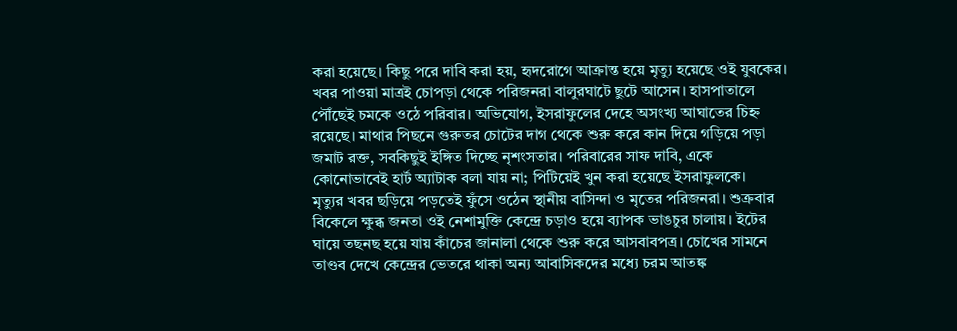করা হয়েছে। কিছু পরে দাবি করা হয়, হৃদরোগে আক্রান্ত হয়ে মৃত্যু হয়েছে ওই যুবকের। খবর পাওয়া মাত্রই চোপড়া থেকে পরিজনরা বালুরঘাটে ছুটে আসেন। হাসপাতালে পৌঁছেই চমকে ওঠে পরিবার। অভিযোগ, ইসরাফুলের দেহে অসংখ্য আঘাতের চিহ্ন রয়েছে। মাথার পিছনে গুরুতর চোটের দাগ থেকে শুরু করে কান দিয়ে গড়িয়ে পড়া জমাট রক্ত, সবকিছুই ইঙ্গিত দিচ্ছে নৃশংসতার। পরিবারের সাফ দাবি, একে কোনোভাবেই হার্ট অ্যাটাক বলা যায় না; পিটিয়েই খুন করা হয়েছে ইসরাফুলকে।
মৃত্যুর খবর ছড়িয়ে পড়তেই ফুঁসে ওঠেন স্থানীয় বাসিন্দা ও মৃতের পরিজনরা। শুক্রবার বিকেলে ক্ষুব্ধ জনতা ওই নেশামুক্তি কেন্দ্রে চড়াও হয়ে ব্যাপক ভাঙচুর চালায়। ইটের ঘায়ে তছনছ হয়ে যায় কাঁচের জানালা থেকে শুরু করে আসবাবপত্র। চোখের সামনে তাণ্ডব দেখে কেন্দ্রের ভেতরে থাকা অন্য আবাসিকদের মধ্যে চরম আতঙ্ক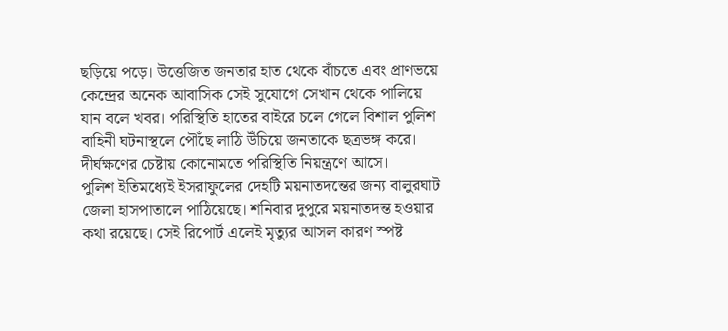ছড়িয়ে পড়ে। উত্তেজিত জনতার হাত থেকে বাঁচতে এবং প্রাণভয়ে কেন্দ্রের অনেক আবাসিক সেই সুযোগে সেখান থেকে পালিয়ে যান বলে খবর। পরিস্থিতি হাতের বাইরে চলে গেলে বিশাল পুলিশ বাহিনী ঘটনাস্থলে পৌঁছে লাঠি উঁচিয়ে জনতাকে ছত্রভঙ্গ করে। দীর্ঘক্ষণের চেষ্টায় কোনোমতে পরিস্থিতি নিয়ন্ত্রণে আসে।
পুলিশ ইতিমধ্যেই ইসরাফুলের দেহটি ময়নাতদন্তের জন্য বালুরঘাট জেলা হাসপাতালে পাঠিয়েছে। শনিবার দুপুরে ময়নাতদন্ত হওয়ার কথা রয়েছে। সেই রিপোর্ট এলেই মৃত্যুর আসল কারণ স্পষ্ট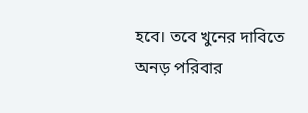হবে। তবে খুনের দাবিতে অনড় পরিবার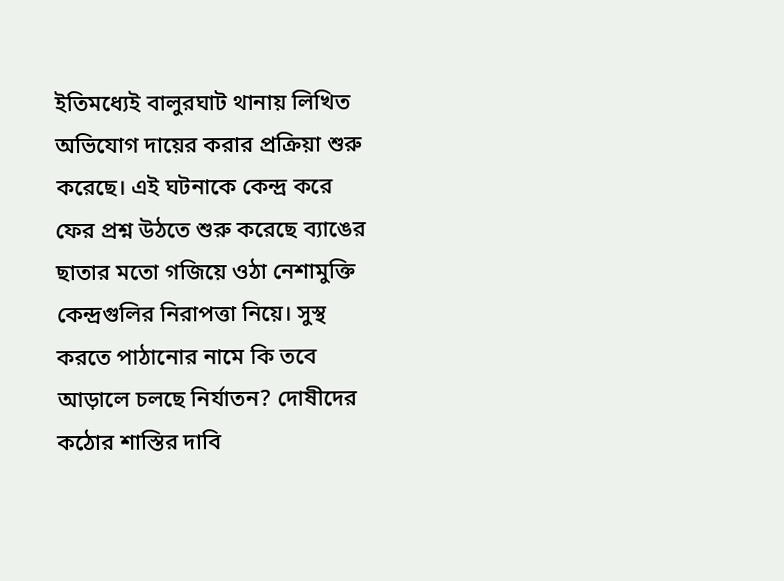ইতিমধ্যেই বালুরঘাট থানায় লিখিত অভিযোগ দায়ের করার প্রক্রিয়া শুরু করেছে। এই ঘটনাকে কেন্দ্র করে ফের প্রশ্ন উঠতে শুরু করেছে ব্যাঙের ছাতার মতো গজিয়ে ওঠা নেশামুক্তি কেন্দ্রগুলির নিরাপত্তা নিয়ে। সুস্থ করতে পাঠানোর নামে কি তবে আড়ালে চলছে নির্যাতন? দোষীদের কঠোর শাস্তির দাবি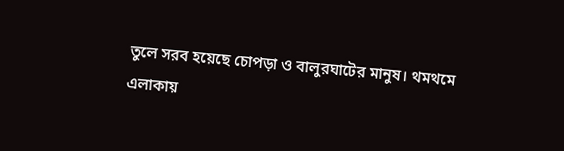তুলে সরব হয়েছে চোপড়া ও বালুরঘাটের মানুষ। থমথমে এলাকায়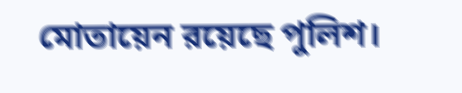মোতায়েন রয়েছে পুলিশ।